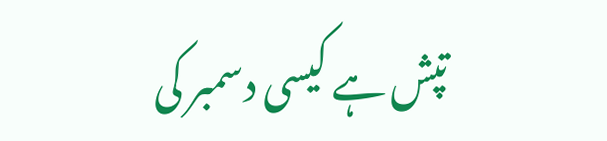تپش ہے کیسی دسمبر کی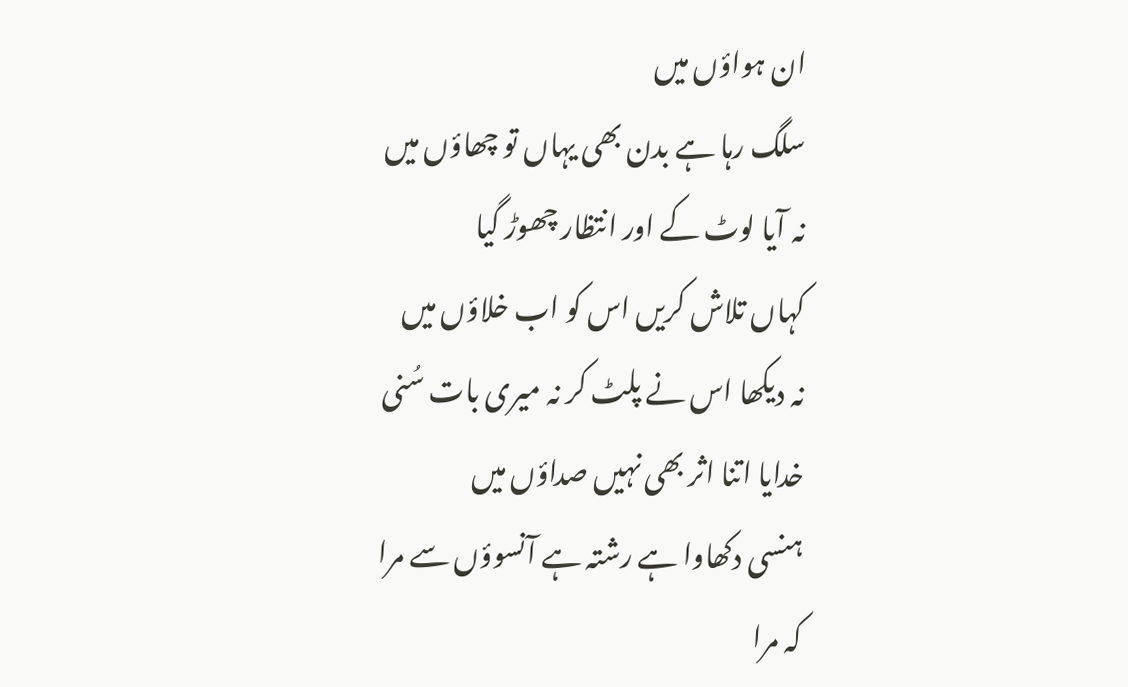ان ہواؤں میں
سلگ رہا ہے بدن بھی یہاں تو چھاؤں میں
نہ آیا لوٹ کے اور انتظار چھوڑ گیا
کہاں تلاش کریں اس کو اب خلاؤں میں
نہ دیکھا اس نے پلٹ کر نہ میری بات سُنی
خدایا اتنا اثر بھی نہیں صداؤں میں
ہنسی دکھاوا ہے رشتہ ہے آنسوؤں سے مرا
کہ مرا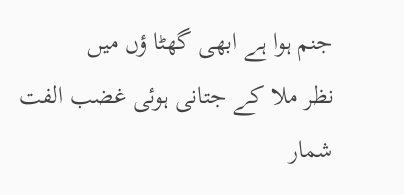جنم ہوا ہے ابھی گھٹا ؤں میں
نظر ملا کے جتانی ہوئی غضب الفت
شمار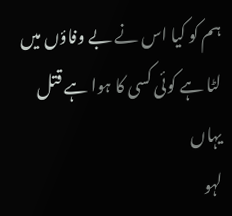ہم کو کیا اس نے بے وفاؤں میں
لٹا ہے کوئی کسی کا ہوا ہے قتل یہاں
لہو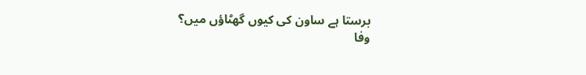برستا ہے ساون کی کیوں گھٹاؤں میں؟
وفا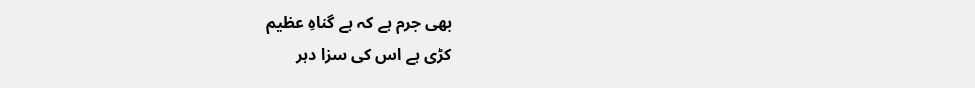بھی جرم ہے کہ ہے گناہِ عظیم
کڑی ہے اس کی سزا دہر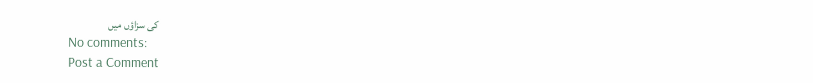کی سزاؤں میں
No comments:
Post a Comment